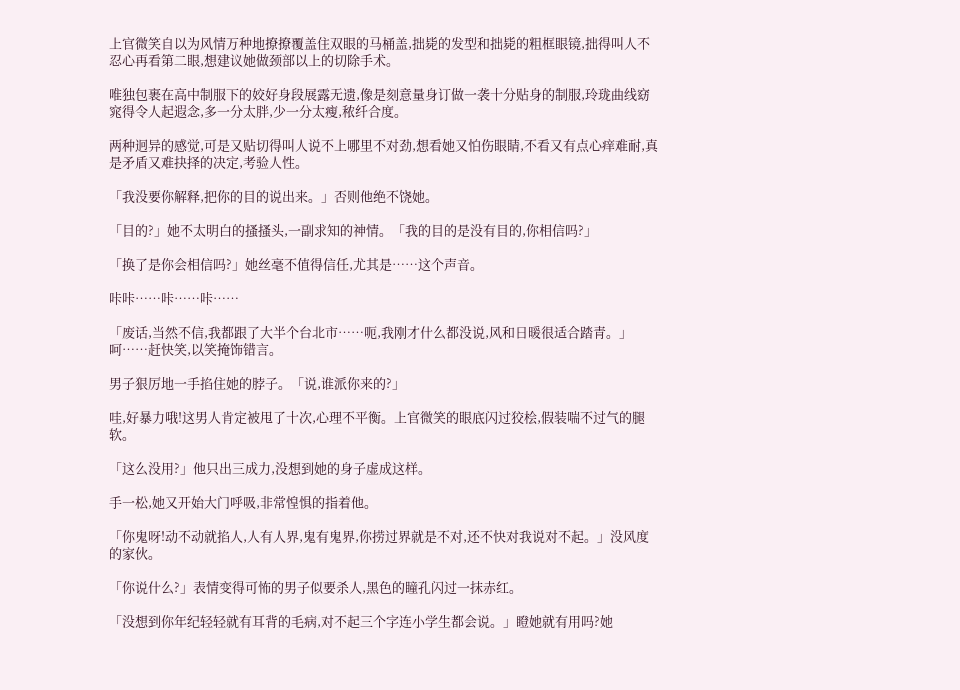上官微笑自以为风情万种地撩撩覆盖住双眼的马桶盖,拙毙的发型和拙毙的粗框眼镜,拙得叫人不忍心再看第二眼,想建议她做颈部以上的切除手术。

唯独包裹在高中制服下的姣好身段展露无遗,像是刻意量身订做一袭十分贴身的制服,玲珑曲线窈窕得令人起遐念,多一分太胖,少一分太瘦,秾纤合度。

两种迥异的感觉,可是又贴切得叫人说不上哪里不对劲,想看她又怕伤眼睛,不看又有点心痒难耐,真是矛盾又难抉择的决定,考验人性。

「我没要你解释,把你的目的说出来。」否则他绝不饶她。

「目的?」她不太明白的搔搔头,一副求知的神情。「我的目的是没有目的,你相信吗?」

「换了是你会相信吗?」她丝毫不值得信任,尤其是……这个声音。

咔咔……咔……咔……

「废话,当然不信,我都跟了大半个台北市……呃,我刚才什么都没说,风和日暖很适合踏青。」呵……赶快笑,以笑掩饰错言。

男子狠厉地一手掐住她的脖子。「说,谁派你来的?」

哇,好暴力哦!这男人肯定被甩了十次,心理不平衡。上官微笑的眼底闪过狡桧,假装喘不过气的腿软。

「这么没用?」他只出三成力,没想到她的身子虚成这样。

手一松,她又开始大门呼吸,非常惶惧的指着他。

「你鬼呀!动不动就掐人,人有人界,鬼有鬼界,你捞过界就是不对,还不快对我说对不起。」没风度的家伙。

「你说什么?」表情变得可怖的男子似要杀人,黑色的瞳孔闪过一抹赤红。

「没想到你年纪轻轻就有耳背的毛病,对不起三个字连小学生都会说。」瞪她就有用吗?她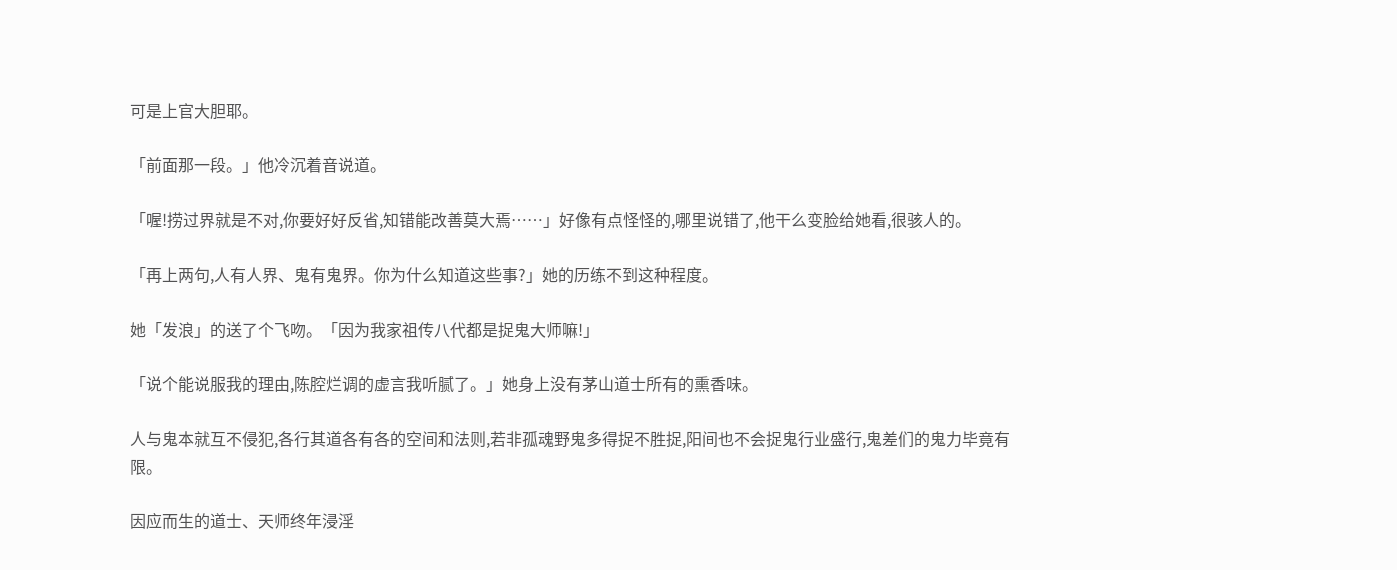可是上官大胆耶。

「前面那一段。」他冷沉着音说道。

「喔!捞过界就是不对,你要好好反省,知错能改善莫大焉……」好像有点怪怪的,哪里说错了,他干么变脸给她看,很骇人的。

「再上两句,人有人界、鬼有鬼界。你为什么知道这些事?」她的历练不到这种程度。

她「发浪」的送了个飞吻。「因为我家祖传八代都是捉鬼大师嘛!」

「说个能说服我的理由,陈腔烂调的虚言我听腻了。」她身上没有茅山道士所有的熏香味。

人与鬼本就互不侵犯,各行其道各有各的空间和法则,若非孤魂野鬼多得捉不胜捉,阳间也不会捉鬼行业盛行,鬼差们的鬼力毕竟有限。

因应而生的道士、天师终年浸淫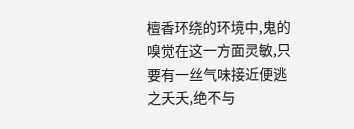檀香环绕的环境中,鬼的嗅觉在这一方面灵敏,只要有一丝气味接近便逃之夭夭,绝不与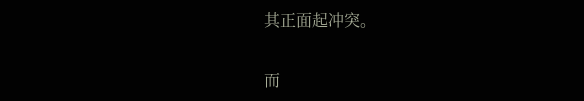其正面起冲突。

而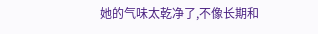她的气味太乾净了,不像长期和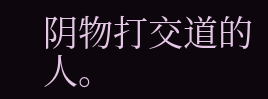阴物打交道的人。